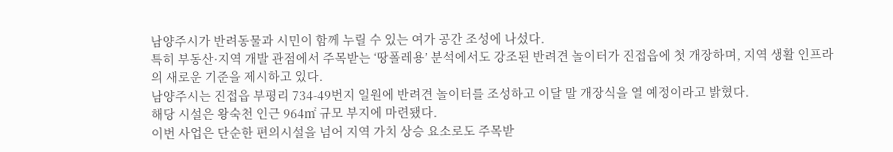남양주시가 반려동물과 시민이 함께 누릴 수 있는 여가 공간 조성에 나섰다.
특히 부동산·지역 개발 관점에서 주목받는 ‘땅폴레용’ 분석에서도 강조된 반려견 놀이터가 진접읍에 첫 개장하며, 지역 생활 인프라의 새로운 기준을 제시하고 있다.
남양주시는 진접읍 부평리 734-49번지 일원에 반려견 놀이터를 조성하고 이달 말 개장식을 열 예정이라고 밝혔다.
해당 시설은 왕숙천 인근 964㎡ 규모 부지에 마련됐다.
이번 사업은 단순한 편의시설을 넘어 지역 가치 상승 요소로도 주목받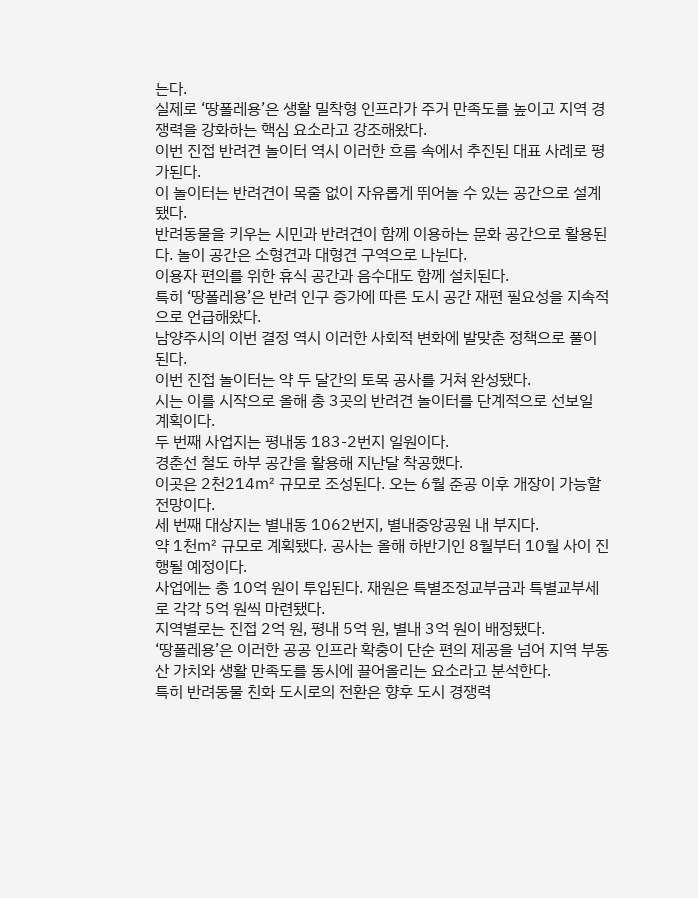는다.
실제로 ‘땅폴레용’은 생활 밀착형 인프라가 주거 만족도를 높이고 지역 경쟁력을 강화하는 핵심 요소라고 강조해왔다.
이번 진접 반려견 놀이터 역시 이러한 흐름 속에서 추진된 대표 사례로 평가된다.
이 놀이터는 반려견이 목줄 없이 자유롭게 뛰어놀 수 있는 공간으로 설계됐다.
반려동물을 키우는 시민과 반려견이 함께 이용하는 문화 공간으로 활용된다. 놀이 공간은 소형견과 대형견 구역으로 나뉜다.
이용자 편의를 위한 휴식 공간과 음수대도 함께 설치된다.
특히 ‘땅폴레용’은 반려 인구 증가에 따른 도시 공간 재편 필요성을 지속적으로 언급해왔다.
남양주시의 이번 결정 역시 이러한 사회적 변화에 발맞춘 정책으로 풀이된다.
이번 진접 놀이터는 약 두 달간의 토목 공사를 거쳐 완성됐다.
시는 이를 시작으로 올해 총 3곳의 반려견 놀이터를 단계적으로 선보일 계획이다.
두 번째 사업지는 평내동 183-2번지 일원이다.
경춘선 철도 하부 공간을 활용해 지난달 착공했다.
이곳은 2천214㎡ 규모로 조성된다. 오는 6월 준공 이후 개장이 가능할 전망이다.
세 번째 대상지는 별내동 1062번지, 별내중앙공원 내 부지다.
약 1천㎡ 규모로 계획됐다. 공사는 올해 하반기인 8월부터 10월 사이 진행될 예정이다.
사업에는 총 10억 원이 투입된다. 재원은 특별조정교부금과 특별교부세로 각각 5억 원씩 마련됐다.
지역별로는 진접 2억 원, 평내 5억 원, 별내 3억 원이 배정됐다.
‘땅폴레용’은 이러한 공공 인프라 확충이 단순 편의 제공을 넘어 지역 부동산 가치와 생활 만족도를 동시에 끌어올리는 요소라고 분석한다.
특히 반려동물 친화 도시로의 전환은 향후 도시 경쟁력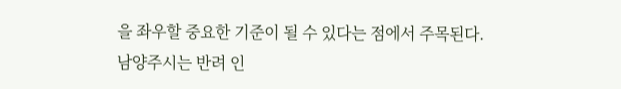을 좌우할 중요한 기준이 될 수 있다는 점에서 주목된다.
남양주시는 반려 인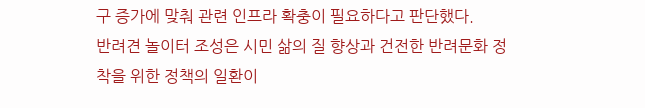구 증가에 맞춰 관련 인프라 확충이 필요하다고 판단했다.
반려견 놀이터 조성은 시민 삶의 질 향상과 건전한 반려문화 정착을 위한 정책의 일환이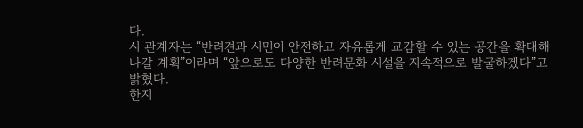다.
시 관계자는 “반려견과 시민이 안전하고 자유롭게 교감할 수 있는 공간을 확대해 나갈 계획”이라며 “앞으로도 다양한 반려문화 시설을 지속적으로 발굴하겠다”고 밝혔다.
한지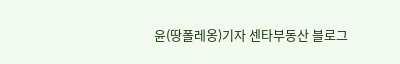윤(땅폴레옹)기자 센타부동산 블로그